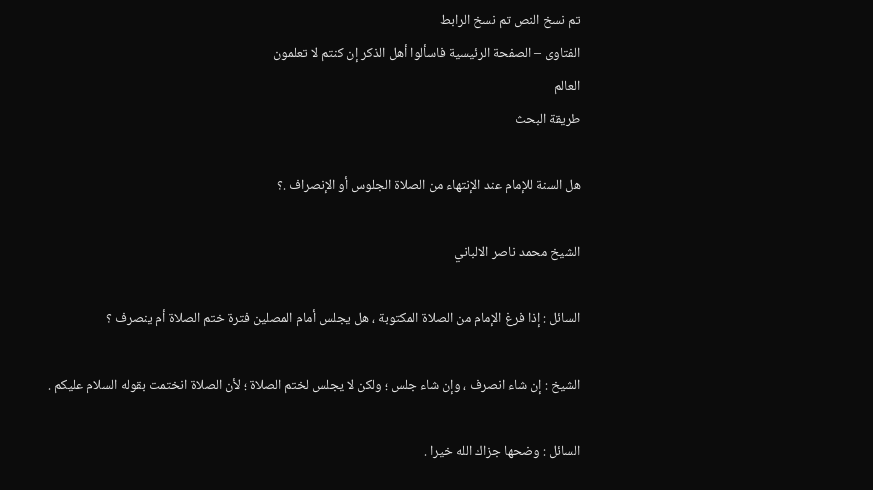تم نسخ النص تم نسخ الرابط
الفتاوى – الصفحة الرئيسية فاسألوا أهل الذكر إن كنتم لا تعلمون
العالم
طريقة البحث

هل السنة للإمام عند الإنتهاء من الصلاة الجلوس أو الإنصراف .؟

الشيخ محمد ناصر الالباني

السائل : إذا فرغ الإمام من الصلاة المكتوبة ، هل يجلس أمام المصلين فترة ختم الصلاة أم ينصرف ؟

الشيخ : إن شاء انصرف ، وإن شاء جلس ؛ ولكن لا يجلس لختم الصلاة ؛ لأن الصلاة انختمت بقوله السلام عليكم .

السائل : وضحها جزاك الله خيرا .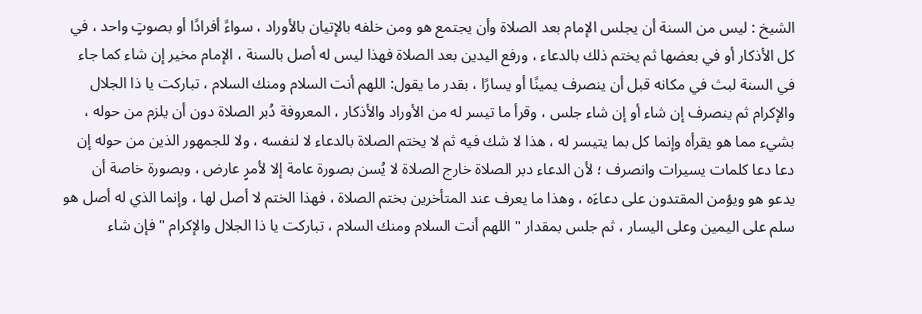الشيخ : ليس من السنة أن يجلس الإمام بعد الصلاة وأن يجتمع هو ومن خلفه بالإتيان بالأوراد ، سواءً أفرادًا أو بصوتٍ واحد ، في كل الأذكار أو في بعضها ثم يختم ذلك بالدعاء ، ورفع اليدين بعد الصلاة فهذا ليس له أصل بالسنة ، الإمام مخير إن شاء كما جاء في السنة لبث في مكانه قبل أن ينصرف يمينًا أو يسارًا ، بقدر ما يقول: اللهم أنت السلام ومنك السلام ، تباركت يا ذا الجلال والإكرام ثم ينصرف إن شاء أو إن شاء جلس ، وقرأ ما تيسر له من الأوراد والأذكار ، المعروفة دُبر الصلاة دون أن يلزم من حوله ، بشيء مما هو يقرأه وإنما كل بما يتيسر له ، هذا لا شك فيه ثم لا يختم الصلاة بالدعاء لا لنفسه ، ولا للجمهور الذين من حوله إن دعا دعا كلمات يسيرات وانصرف ؛ لأن الدعاء دبر الصلاة خارج الصلاة لا يُسن بصورة عامة إلا لأمرٍ عارض ، وبصورة خاصة أن يدعو هو ويؤمن المقتدون على دعاءَه ، وهذا ما يعرف عند المتأخرين بختم الصلاة ، فهذا الختم لا أصل لها ، وإنما الذي له أصل هو سلم على اليمين وعلى اليسار ، ثم جلس بمقدار " اللهم أنت السلام ومنك السلام ، تباركت يا ذا الجلال والإكرام " فإن شاء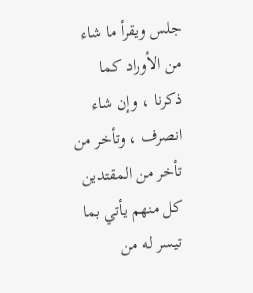جلس ويقرأ ما شاء من الأوراد كما ذكرنا ، وإن شاء انصرف ، وتأخر من تأخر من المقتدين كل منهم يأتي بما تيسر له من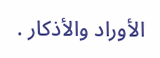الأوراد والأذكار .